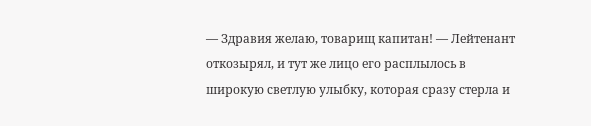— Здравия желаю, товарищ капитан! — Лейтенант откозырял, и тут же лицо его расплылось в широкую светлую улыбку, которая сразу стерла и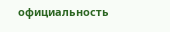официальность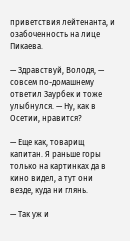приветствия лейтенанта, и озабоченность на лице Пикаева.

— Здравствуй, Володя, — совсем по-домашнему ответил Заурбек и тоже улыбнулся. — Ну, как в Осетии, нравится?

— Еще как, товарищ капитан. Я раньше горы только на картинках да в кино видел, а тут они везде, куда ни глянь.

— Так уж и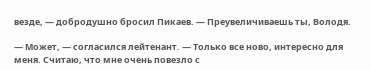везде, — добродушно бросил Пикаев. — Преувеличиваешь ты, Володя.

— Может, — согласился лейтенант. — Только все ново, интересно для меня. Считаю, что мне очень повезло с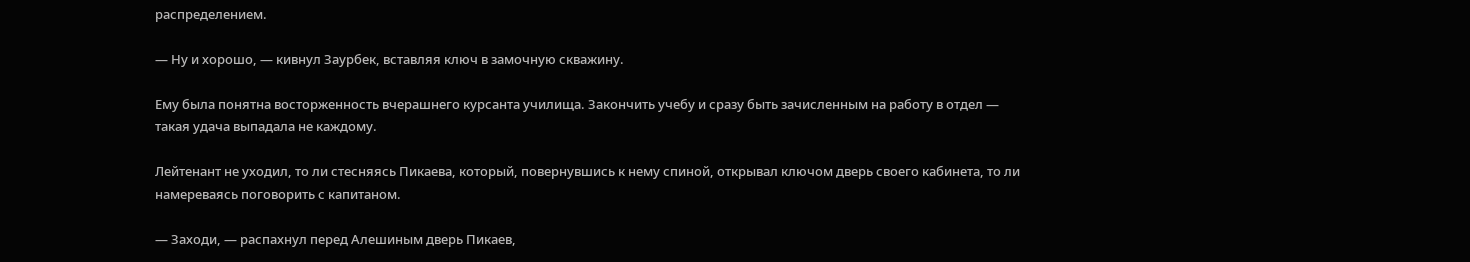распределением.

— Ну и хорошо, — кивнул Заурбек, вставляя ключ в замочную скважину.

Ему была понятна восторженность вчерашнего курсанта училища. Закончить учебу и сразу быть зачисленным на работу в отдел — такая удача выпадала не каждому.

Лейтенант не уходил, то ли стесняясь Пикаева, который, повернувшись к нему спиной, открывал ключом дверь своего кабинета, то ли намереваясь поговорить с капитаном.

— Заходи, — распахнул перед Алешиным дверь Пикаев,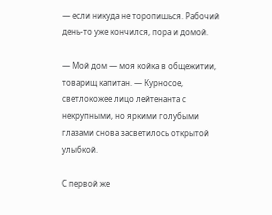— если никуда не торопишься. Рабочий день-то уже кончился, пора и домой.

— Мой дом — моя койка в общежитии, товарищ капитан. — Курносое, светлокожее лицо лейтенанта с некрупными, но яркими голубыми глазами снова засветилось открытой улыбкой.

С первой же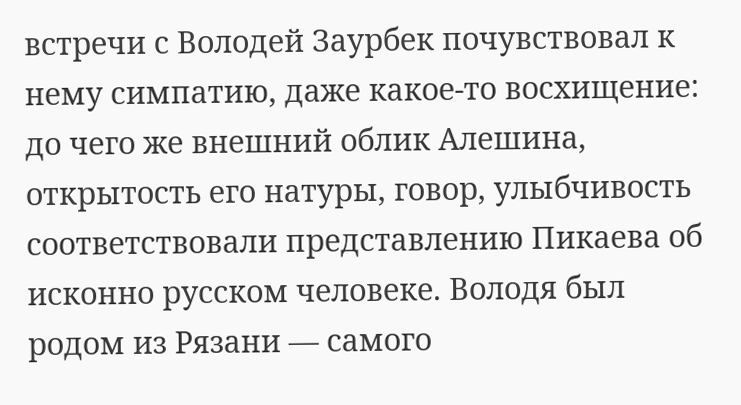встречи с Володей Заурбек почувствовал к нему симпатию, даже какое-то восхищение: до чего же внешний облик Алешина, открытость его натуры, говор, улыбчивость соответствовали представлению Пикаева об исконно русском человеке. Володя был родом из Рязани — самого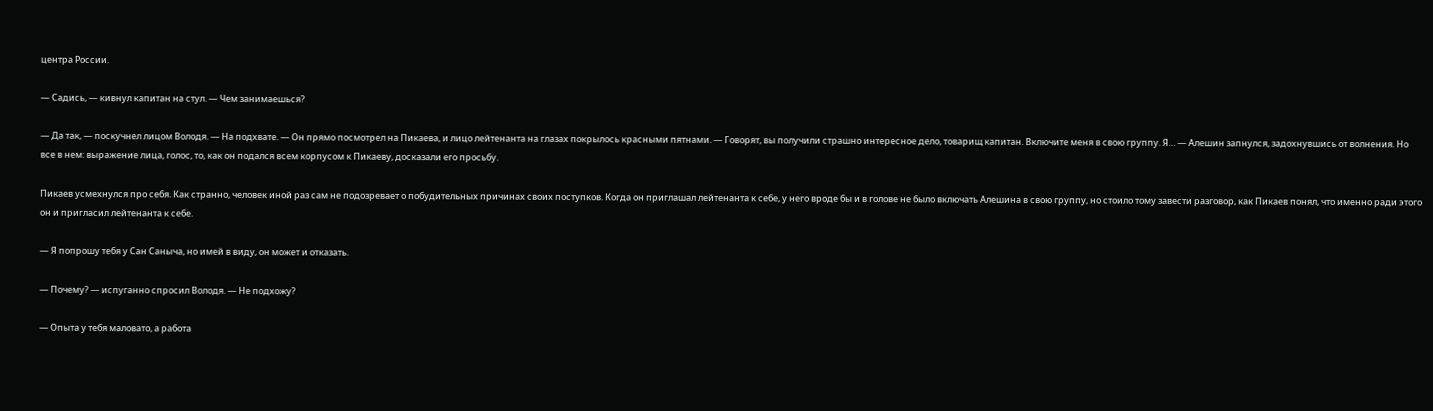центра России.

— Садись, — кивнул капитан на стул. — Чем занимаешься?

— Да так, — поскучнел лицом Володя. — На подхвате. — Он прямо посмотрел на Пикаева, и лицо лейтенанта на глазах покрылось красными пятнами. — Говорят, вы получили страшно интересное дело, товарищ капитан. Включите меня в свою группу. Я… — Алешин запнулся, задохнувшись от волнения. Но все в нем: выражение лица, голос, то, как он подался всем корпусом к Пикаеву, досказали его просьбу.

Пикаев усмехнулся про себя. Как странно, человек иной раз сам не подозревает о побудительных причинах своих поступков. Когда он приглашал лейтенанта к себе, у него вроде бы и в голове не было включать Алешина в свою группу, но стоило тому завести разговор, как Пикаев понял, что именно ради этого он и пригласил лейтенанта к себе.

— Я попрошу тебя у Сан Саныча, но имей в виду, он может и отказать.

— Почему? — испуганно спросил Володя. — Не подхожу?

— Опыта у тебя маловато, а работа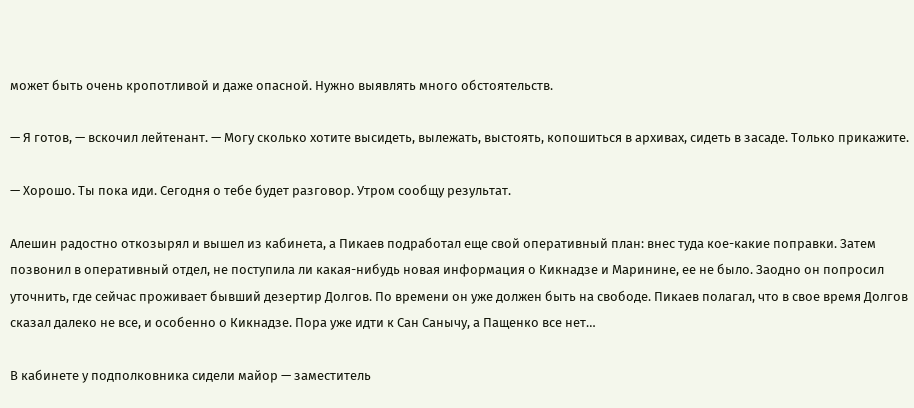может быть очень кропотливой и даже опасной. Нужно выявлять много обстоятельств.

— Я готов, — вскочил лейтенант. — Могу сколько хотите высидеть, вылежать, выстоять, копошиться в архивах, сидеть в засаде. Только прикажите.

— Хорошо. Ты пока иди. Сегодня о тебе будет разговор. Утром сообщу результат.

Алешин радостно откозырял и вышел из кабинета, а Пикаев подработал еще свой оперативный план: внес туда кое-какие поправки. Затем позвонил в оперативный отдел, не поступила ли какая-нибудь новая информация о Кикнадзе и Маринине, ее не было. Заодно он попросил уточнить, где сейчас проживает бывший дезертир Долгов. По времени он уже должен быть на свободе. Пикаев полагал, что в свое время Долгов сказал далеко не все, и особенно о Кикнадзе. Пора уже идти к Сан Санычу, а Пащенко все нет…

В кабинете у подполковника сидели майор — заместитель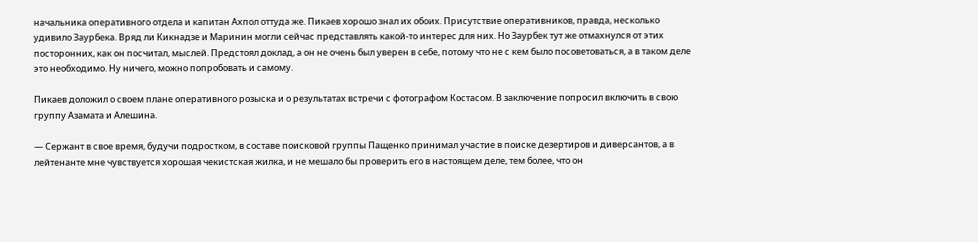начальника оперативного отдела и капитан Ахпол оттуда же. Пикаев хорошо знал их обоих. Присутствие оперативников, правда, несколько удивило Заурбека. Вряд ли Кикнадзе и Маринин могли сейчас представлять какой-то интерес для них. Но Заурбек тут же отмахнулся от этих посторонних, как он посчитал, мыслей. Предстоял доклад, а он не очень был уверен в себе, потому что не с кем было посоветоваться, а в таком деле это необходимо. Ну ничего, можно попробовать и самому.

Пикаев доложил о своем плане оперативного розыска и о результатах встречи с фотографом Костасом. В заключение попросил включить в свою группу Азамата и Алешина.

— Сержант в свое время, будучи подростком, в составе поисковой группы Пащенко принимал участие в поиске дезертиров и диверсантов, а в лейтенанте мне чувствуется хорошая чекистская жилка, и не мешало бы проверить его в настоящем деле, тем более, что он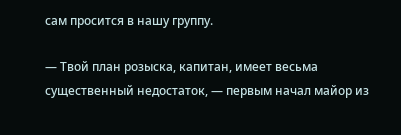сам просится в нашу группу.

— Твой план розыска, капитан, имеет весьма существенный недостаток, — первым начал майор из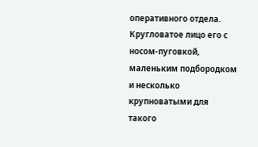оперативного отдела. Кругловатое лицо его с носом-пуговкой, маленьким подбородком и несколько крупноватыми для такого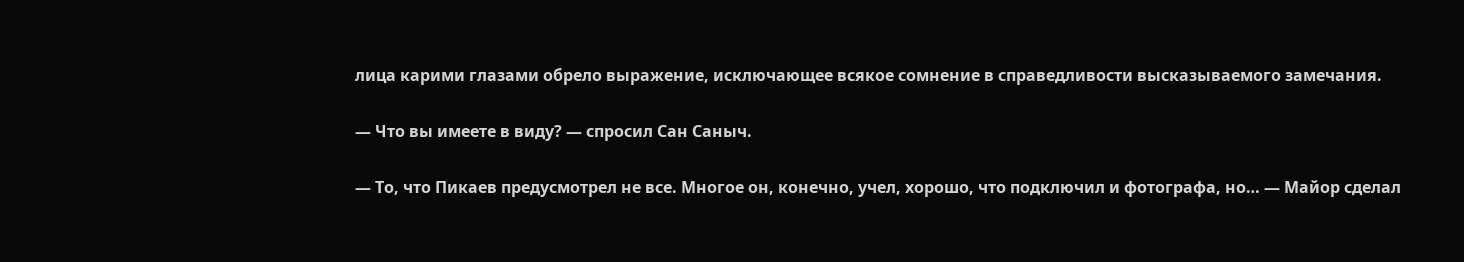лица карими глазами обрело выражение, исключающее всякое сомнение в справедливости высказываемого замечания.

— Что вы имеете в виду? — спросил Сан Саныч.

— То, что Пикаев предусмотрел не все. Многое он, конечно, учел, хорошо, что подключил и фотографа, но… — Майор сделал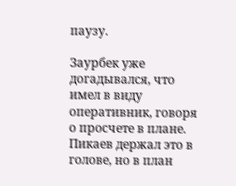паузу.

Заурбек уже догадывался, что имел в виду оперативник, говоря о просчете в плане. Пикаев держал это в голове, но в план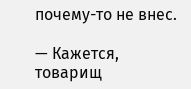почему-то не внес.

— Кажется, товарищ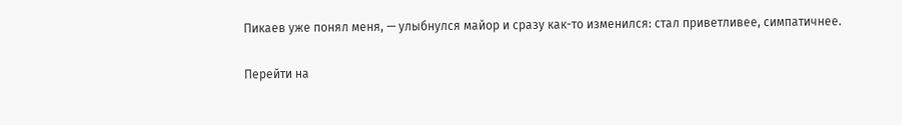Пикаев уже понял меня, — улыбнулся майор и сразу как-то изменился: стал приветливее, симпатичнее.

Перейти на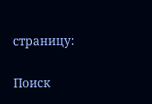страницу:

Поиск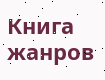Книга жанров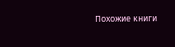Похожие книги